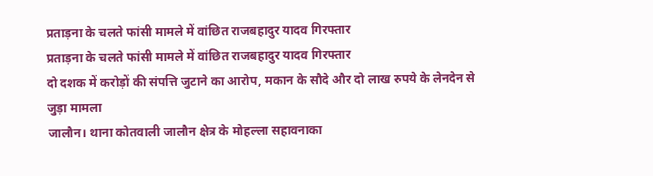प्रताड़ना के चलते फांसी मामले में वांछित राजबहादुर यादव गिरफ्तार
प्रताड़ना के चलते फांसी मामले में वांछित राजबहादुर यादव गिरफ्तार
दो दशक में करोड़ों की संपत्ति जुटाने का आरोप, मकान के सौदे और दो लाख रुपये के लेनदेन से जुड़ा मामला
जालौन। थाना कोतवाली जालौन क्षेत्र के मोहल्ला सहावनाका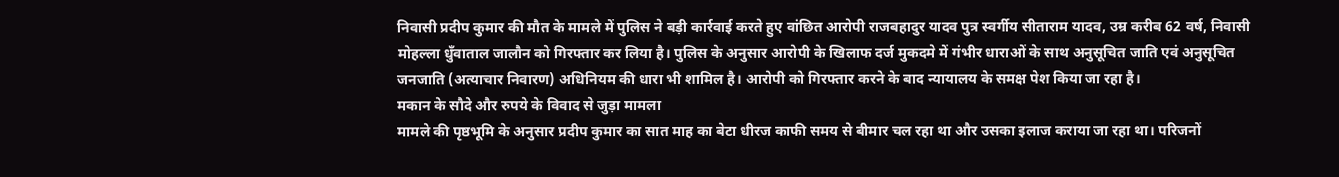निवासी प्रदीप कुमार की मौत के मामले में पुलिस ने बड़ी कार्रवाई करते हुए वांछित आरोपी राजबहादुर यादव पुत्र स्वर्गीय सीताराम यादव, उम्र करीब 62 वर्ष, निवासी मोहल्ला धुँवाताल जालौन को गिरफ्तार कर लिया है। पुलिस के अनुसार आरोपी के खिलाफ दर्ज मुकदमे में गंभीर धाराओं के साथ अनुसूचित जाति एवं अनुसूचित जनजाति (अत्याचार निवारण) अधिनियम की धारा भी शामिल है। आरोपी को गिरफ्तार करने के बाद न्यायालय के समक्ष पेश किया जा रहा है।
मकान के सौदे और रुपये के विवाद से जुड़ा मामला
मामले की पृष्ठभूमि के अनुसार प्रदीप कुमार का सात माह का बेटा धीरज काफी समय से बीमार चल रहा था और उसका इलाज कराया जा रहा था। परिजनों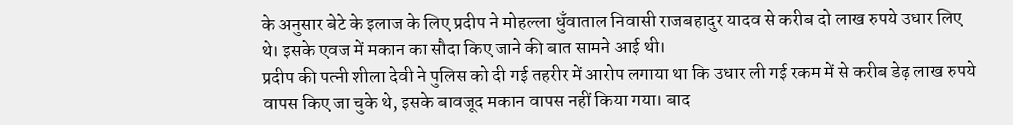के अनुसार बेटे के इलाज के लिए प्रदीप ने मोहल्ला धुँवाताल निवासी राजबहादुर यादव से करीब दो लाख रुपये उधार लिए थे। इसके एवज में मकान का सौदा किए जाने की बात सामने आई थी।
प्रदीप की पत्नी शीला देवी ने पुलिस को दी गई तहरीर में आरोप लगाया था कि उधार ली गई रकम में से करीब डेढ़ लाख रुपये वापस किए जा चुके थे, इसके बावजूद मकान वापस नहीं किया गया। बाद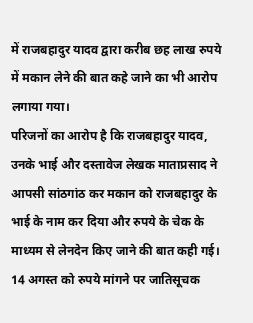में राजबहादुर यादव द्वारा करीब छह लाख रुपये में मकान लेने की बात कहे जाने का भी आरोप लगाया गया।
परिजनों का आरोप है कि राजबहादुर यादव, उनके भाई और दस्तावेज लेखक माताप्रसाद ने आपसी सांठगांठ कर मकान को राजबहादुर के भाई के नाम कर दिया और रुपये के चेक के माध्यम से लेनदेन किए जाने की बात कही गई।
14 अगस्त को रुपये मांगने पर जातिसूचक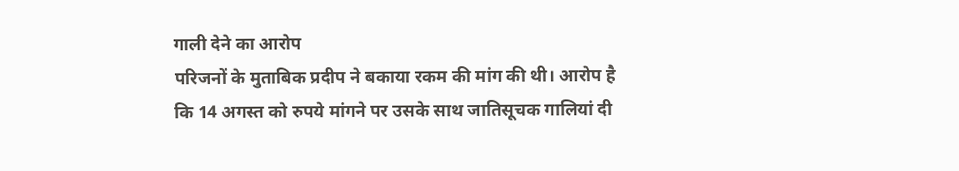गाली देने का आरोप
परिजनों के मुताबिक प्रदीप ने बकाया रकम की मांग की थी। आरोप है कि 14 अगस्त को रुपये मांगने पर उसके साथ जातिसूचक गालियां दी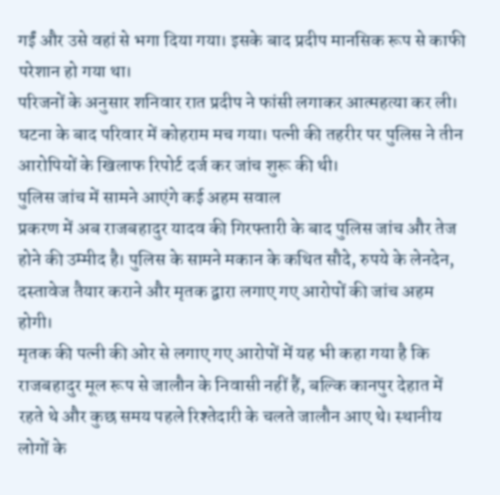गईं और उसे वहां से भगा दिया गया। इसके बाद प्रदीप मानसिक रूप से काफी परेशान हो गया था।
परिजनों के अनुसार शनिवार रात प्रदीप ने फांसी लगाकर आत्महत्या कर ली। घटना के बाद परिवार में कोहराम मच गया। पत्नी की तहरीर पर पुलिस ने तीन आरोपियों के खिलाफ रिपोर्ट दर्ज कर जांच शुरू की थी।
पुलिस जांच में सामने आएंगे कई अहम सवाल
प्रकरण में अब राजबहादुर यादव की गिरफ्तारी के बाद पुलिस जांच और तेज होने की उम्मीद है। पुलिस के सामने मकान के कथित सौदे, रुपये के लेनदेन, दस्तावेज तैयार कराने और मृतक द्वारा लगाए गए आरोपों की जांच अहम होगी।
मृतक की पत्नी की ओर से लगाए गए आरोपों में यह भी कहा गया है कि राजबहादुर मूल रूप से जालौन के निवासी नहीं हैं, बल्कि कानपुर देहात में रहते थे और कुछ समय पहले रिश्तेदारी के चलते जालौन आए थे। स्थानीय लोगों के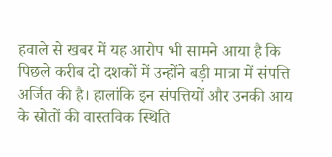हवाले से खबर में यह आरोप भी सामने आया है कि पिछले करीब दो दशकों में उन्होंने बड़ी मात्रा में संपत्ति अर्जित की है। हालांकि इन संपत्तियों और उनकी आय के स्रोतों की वास्तविक स्थिति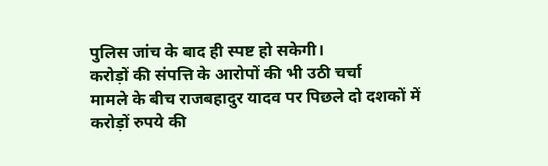पुलिस जांच के बाद ही स्पष्ट हो सकेगी।
करोड़ों की संपत्ति के आरोपों की भी उठी चर्चा
मामले के बीच राजबहादुर यादव पर पिछले दो दशकों में करोड़ों रुपये की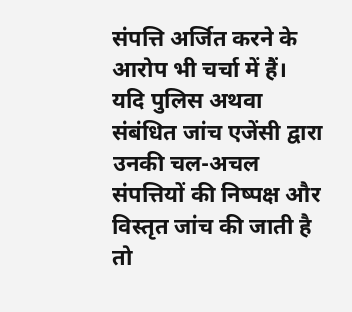संपत्ति अर्जित करने के आरोप भी चर्चा में हैं। यदि पुलिस अथवा संबंधित जांच एजेंसी द्वारा उनकी चल-अचल संपत्तियों की निष्पक्ष और विस्तृत जांच की जाती है तो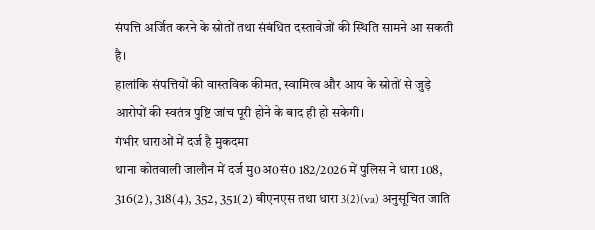संपत्ति अर्जित करने के स्रोतों तथा संबंधित दस्तावेजों की स्थिति सामने आ सकती है।
हालांकि संपत्तियों की वास्तविक कीमत, स्वामित्व और आय के स्रोतों से जुड़े आरोपों की स्वतंत्र पुष्टि जांच पूरी होने के बाद ही हो सकेगी।
गंभीर धाराओं में दर्ज है मुकदमा
थाना कोतवाली जालौन में दर्ज मु0अ0सं0 182/2026 में पुलिस ने धारा 108, 316(2), 318(4), 352, 351(2) बीएनएस तथा धारा 3(2)(va) अनुसूचित जाति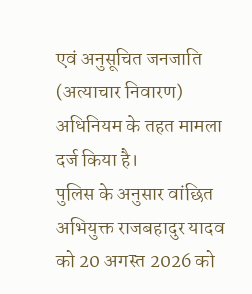एवं अनुसूचित जनजाति (अत्याचार निवारण) अधिनियम के तहत मामला दर्ज किया है।
पुलिस के अनुसार वांछित अभियुक्त राजबहादुर यादव को 20 अगस्त 2026 को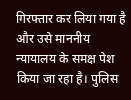गिरफ्तार कर लिया गया है और उसे माननीय न्यायालय के समक्ष पेश किया जा रहा है। पुलिस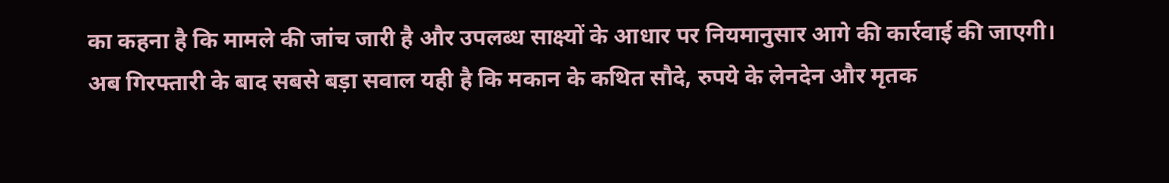का कहना है कि मामले की जांच जारी है और उपलब्ध साक्ष्यों के आधार पर नियमानुसार आगे की कार्रवाई की जाएगी।
अब गिरफ्तारी के बाद सबसे बड़ा सवाल यही है कि मकान के कथित सौदे, रुपये के लेनदेन और मृतक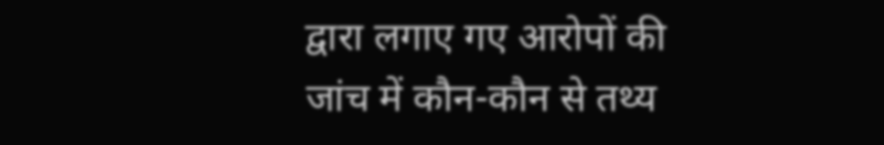द्वारा लगाए गए आरोपों की जांच में कौन-कौन से तथ्य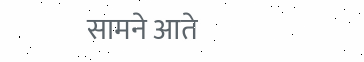सामने आते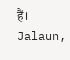हैं।
Jalaun,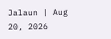Jalaun | Aug 20, 2026